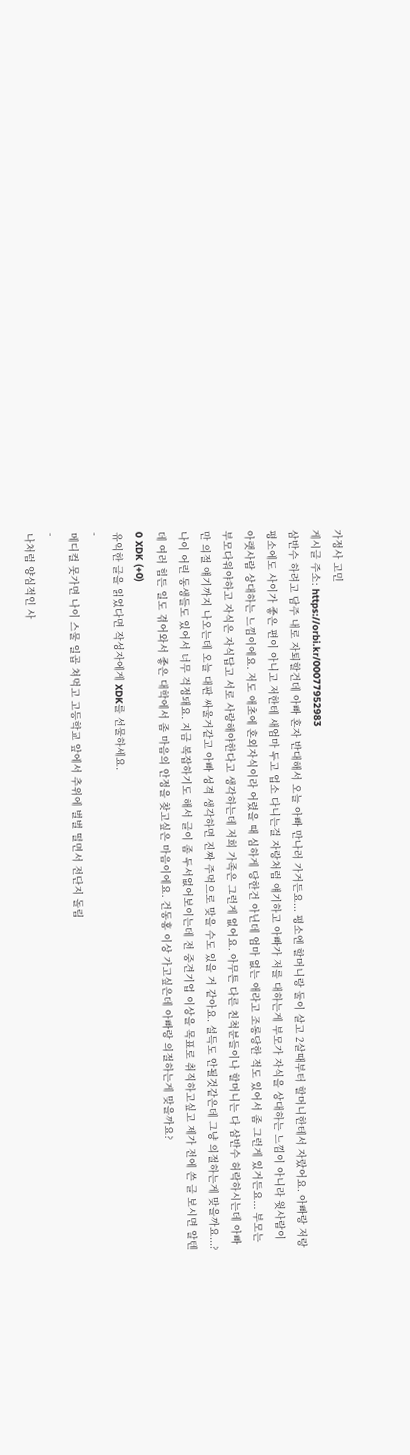가정사 고민
게시글 주소: https://orbi.kr/00077952983
삼반수 하려고 담주 내로 자퇴할건데 아빠 혼자 반대해서 오늘 아빠 만나러 가거든요... 평소엔 할머니랑 둘이 살고 2살때부터 할머니한테서 자랐어요. 아빠랑 저랑 평소에도 사이가 좋은 편이 아니고 저한테 새엄마 두고 업소 다니는걸 자랑처럼 얘기하고 아빠가 저를 대하는게 부모가 자식을 상대하는 느낌이 아니라 윗사람이 아랫사람 상대하는 느낌이에요. 저도 애초에 혼외자식이라 어렸을 때 심하게 당한건 아닌데 엄마 없는 애라고 조롱당한 적도 있어서 좀 그런게 있거든요... 부모는 부모다워야하고 자식은 자식답고 서로 사랑해야한다고 생각하는데 저희 가족은 그런게 없어요. 아무튼 다른 친척분들이나 할머니는 다 삼반수 허락하시는데 아빠만 의절 얘기까지 나오는데 오늘 대판 싸울거같고 아빠 성격 생각하면 진짜 주먹으로 맞을 수도 있을 거 같아요. 설득도 안될것같은데 그냥 의절하는게 맞을까요...? 나이 어린 동생들도 있어서 너무 걱정돼요. 지금 복잡하기도 해서 글이 좀 두서없어보이는데 전 중견기업 이상을 목표로 취직하고싶고 제가 전에 쓴 글 보시면 알텐데 여러 힘든 일도 겪어와서 좋은 대학에서 좀 마음의 안정을 찾고싶은 마음이에요. 건동홍 이상 가고싶은데 아빠랑 의절하는게 맞을까요?
0 XDK (+0)
유익한 글을 읽었다면 작성자에게 XDK를 선물하세요.
-
메디컬 못가면 나이 스물 일곱 쳐먹고 고등학교 앞에서 추위에 벌벌 떨면서 전단지 돌림
-
나처럼 양심적인 사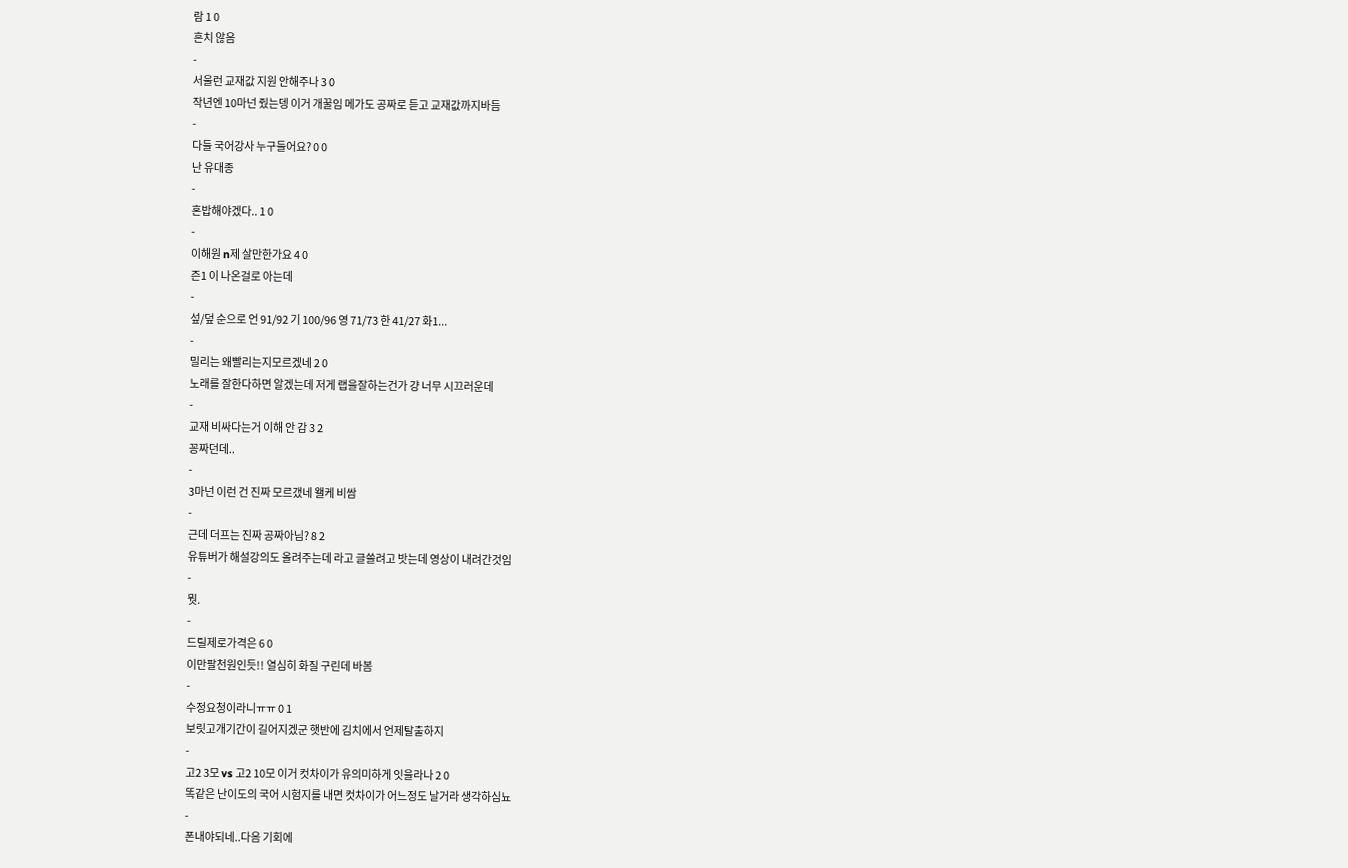람 1 0
흔치 않음
-
서울런 교재값 지원 안해주나 3 0
작년엔 10마넌 줬는뎅 이거 개꿀임 메가도 공짜로 듣고 교재값까지바듬
-
다들 국어강사 누구들어요? 0 0
난 유대종
-
혼밥해야겠다.. 1 0
-
이해원 n제 살만한가요 4 0
즌1 이 나온걸로 아는데
-
섶/덮 순으로 언 91/92 기 100/96 영 71/73 한 41/27 화1...
-
밀리는 왜빨리는지모르겠네 2 0
노래를 잘한다하면 알겠는데 저게 랩을잘하는건가 걍 너무 시끄러운데
-
교재 비싸다는거 이해 안 감 3 2
꽁짜던데..
-
3마넌 이런 건 진짜 모르갰네 왤케 비쌈
-
근데 더프는 진짜 공짜아님? 8 2
유튜버가 해설강의도 올려주는데 라고 글쓸려고 밧는데 영상이 내려간것임
-
뭣.
-
드릴제로가격은 6 0
이만팔천원인듯!! 열심히 화질 구린데 바봄
-
수정요청이라니ㅠㅠ 0 1
보릿고개기간이 길어지겠군 햇반에 김치에서 언제탈출하지
-
고2 3모 vs 고2 10모 이거 컷차이가 유의미하게 잇을라나 2 0
똑같은 난이도의 국어 시험지를 내면 컷차이가 어느정도 날거라 생각하심뇨
-
폰내야되네..다음 기회에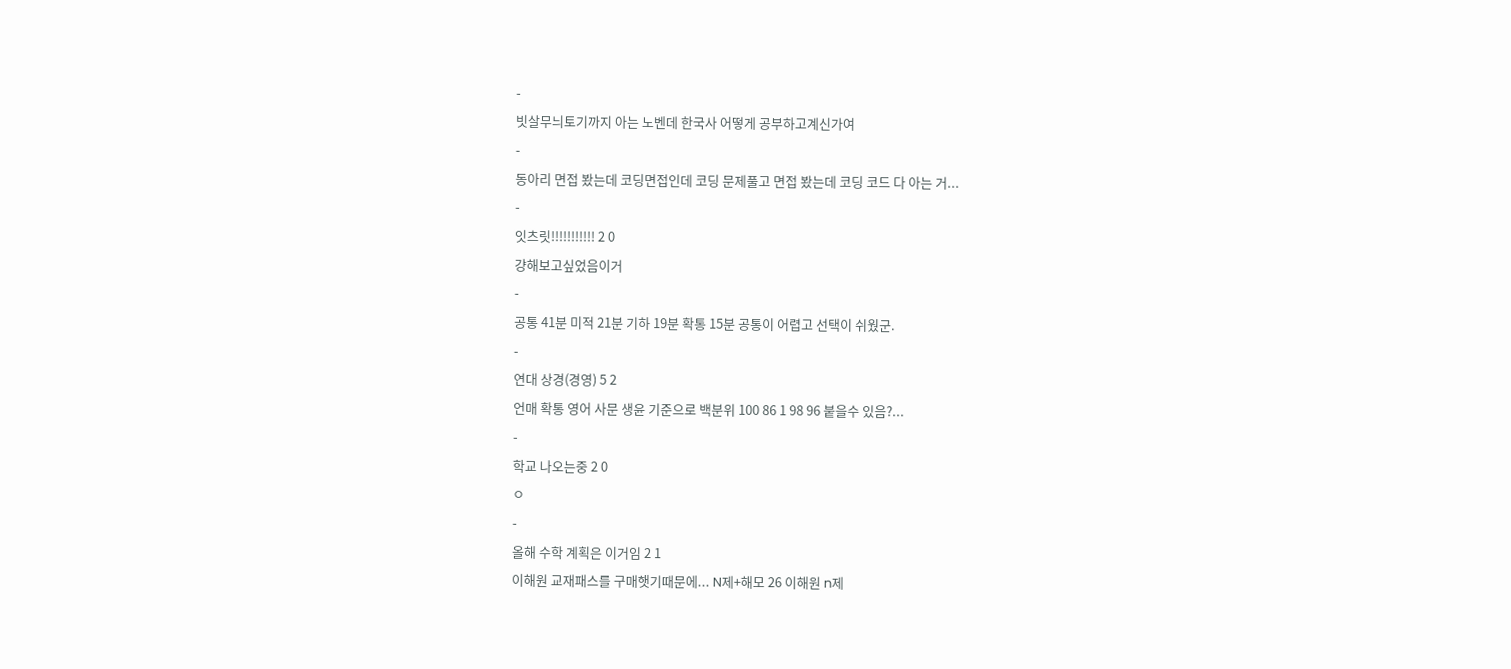-
빗살무늬토기까지 아는 노벤데 한국사 어떻게 공부하고계신가여
-
동아리 면접 봤는데 코딩면접인데 코딩 문제풀고 면접 봤는데 코딩 코드 다 아는 거...
-
잇츠릿!!!!!!!!!!! 2 0
걍해보고싶었음이거
-
공통 41분 미적 21분 기하 19분 확통 15분 공통이 어렵고 선택이 쉬웠군.
-
연대 상경(경영) 5 2
언매 확통 영어 사문 생윤 기준으로 백분위 100 86 1 98 96 붙을수 있음?...
-
학교 나오는중 2 0
ㅇ
-
올해 수학 계획은 이거임 2 1
이해원 교재패스를 구매햇기때문에... N제+해모 26 이해원 n제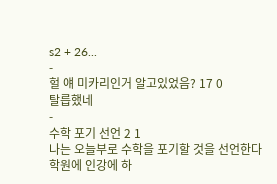s2 + 26...
-
헐 얘 미카리인거 알고있었음? 17 0
탈릅했네
-
수학 포기 선언 2 1
나는 오늘부로 수학을 포기할 것을 선언한다 학원에 인강에 하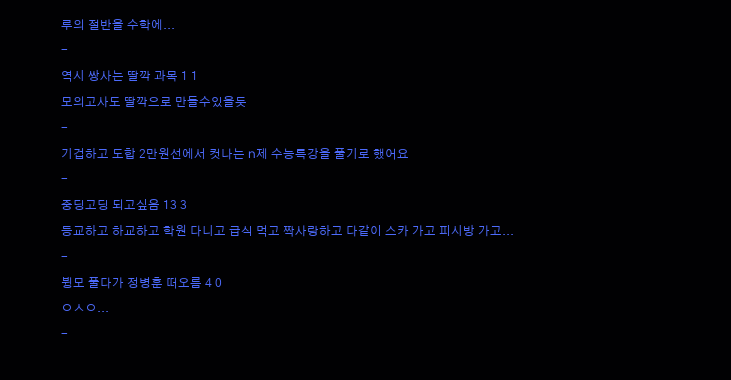루의 절반을 수학에...
-
역시 쌍사는 딸깍 과목 1 1
모의고사도 딸깍으로 만들수있을듯
-
기겁하고 도합 2만원선에서 컷나는 n제 수능특강을 풀기로 했어요
-
중딩고딩 되고싶음 13 3
등교하고 하교하고 학원 다니고 급식 먹고 짝사랑하고 다같이 스카 가고 피시방 가고...
-
뷩모 풀다가 정병훈 떠오름 4 0
ㅇㅅㅇ...
-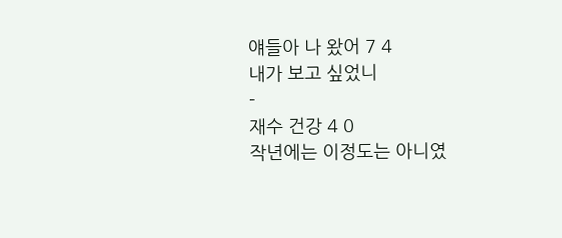얘들아 나 왔어 7 4
내가 보고 싶었니
-
재수 건강 4 0
작년에는 이정도는 아니였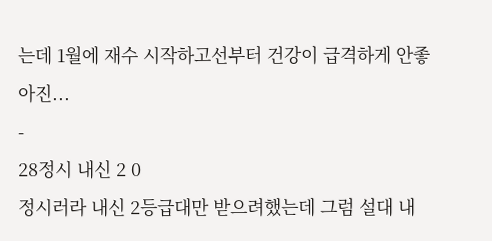는데 1월에 재수 시작하고선부터 건강이 급격하게 안좋아진...
-
28정시 내신 2 0
정시러라 내신 2등급대만 받으려했는데 그럼 설대 내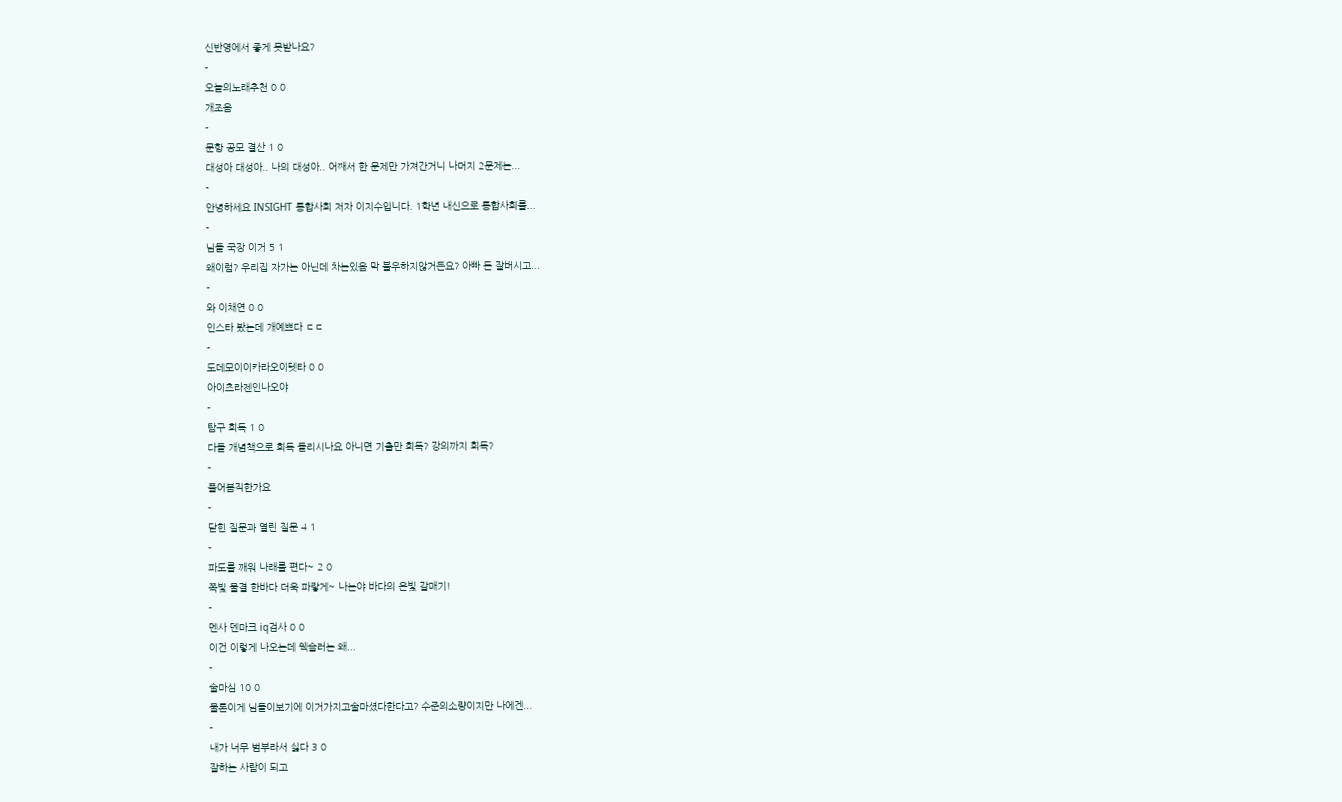신반영에서 좋게 못받나요?
-
오늘의노래추천 0 0
개조음
-
문항 공모 결산 1 0
대성아 대성아.. 나의 대성아.. 어째서 한 문제만 가져간거니 나머지 2문제는...
-
안녕하세요 INSIGHT 통합사회 저자 이지수입니다. 1학년 내신으로 통합사회를...
-
님들 국장 이거 5 1
왜이럼? 우리집 자가는 아닌데 차는있음 막 불우하지않거든요? 아빠 돈 잘버시고...
-
와 이채연 0 0
인스타 봤는데 개예쁘다 ㄷㄷ
-
도데모이이카라오이텟타 0 0
아이츠라젠인나오야
-
탐구 회독 1 0
다들 개념책으로 회독 돌리시나요 아니면 기출만 회독? 강의까지 회독?
-
풀어봄직한가요
-
닫힌 질문과 열린 질문 4 1
-
파도를 깨워 나래를 편다~ 2 0
쪽빛 물결 한바다 더욱 파랗게~ 나는야 바다의 은빛 갈매기!
-
멘사 덴마크 iq검사 0 0
이건 이렇게 나오는데 웩슬러는 왜...
-
술마심 10 0
물론이게 님들이보기에 이거가지고술마셨다한다고? 수준의소량이지만 나에겐...
-
내가 너무 범부라서 싫다 3 0
잘하는 사람이 되고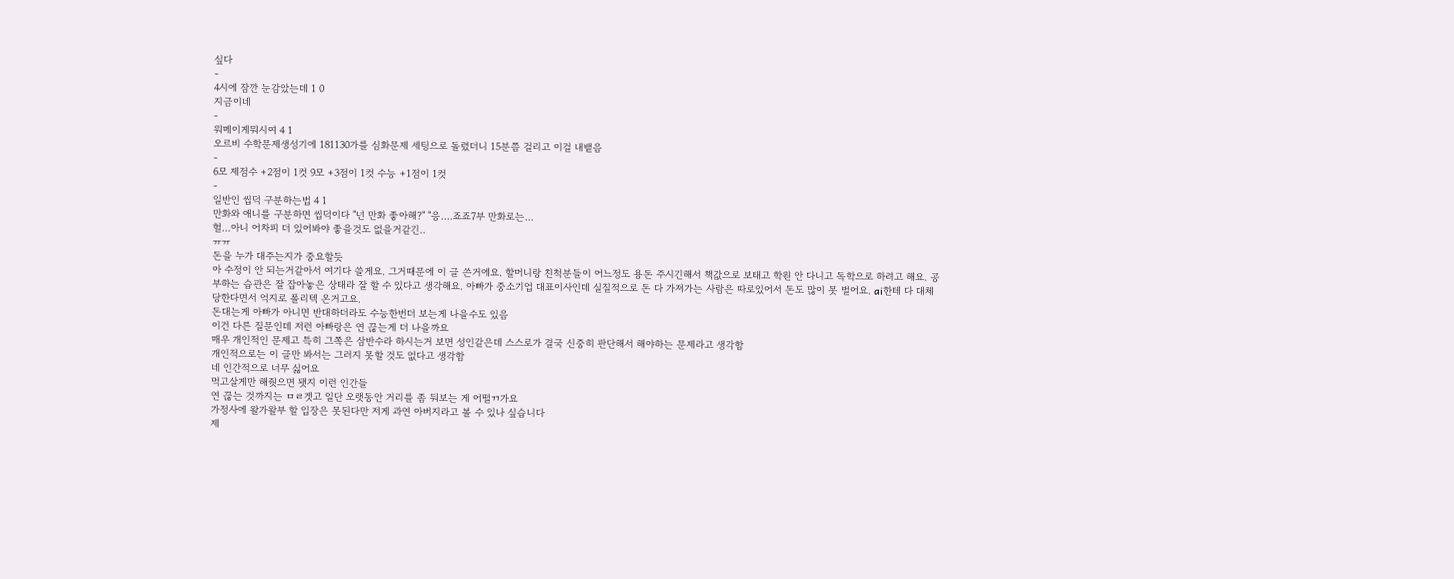싶다
-
4시에 잠깐 눈감았는데 1 0
지금이네
-
워메이게뭐시여 4 1
오르비 수학문제생성기에 181130가를 심화문제 세팅으로 돌렸더니 15분쯤 걸리고 이걸 내뱉음
-
6모 제점수 +2점이 1컷 9모 +3점이 1컷 수능 +1점이 1컷
-
일반인 씹덕 구분하는법 4 1
만화와 애니를 구분하면 씹덕이다 "넌 만화 좋아해?" "응....죠죠7부 만화로는...
헐...아니 어차피 더 있어봐야 좋을것도 없을거같긴..
ㅠㅠ
돈을 누가 대주는지가 중요할듯
아 수정이 안 되는거같아서 여기다 쓸게요. 그거때문에 이 글 쓴거에요. 할머니랑 친척분들이 어느정도 용돈 주시긴해서 책값으로 보태고 학원 안 다니고 독학으로 하려고 해요. 공부하는 습관은 잘 잡아놓은 상태라 잘 할 수 있다고 생각해요. 아빠가 중소기업 대표이사인데 실질적으로 돈 다 가져가는 사람은 따로있어서 돈도 많이 못 벌어요. ai한테 다 대체당한다면서 억지로 폴리텍 온거고요.
돈대는게 아빠가 아니면 반대하더라도 수능한번더 보는게 나을수도 있음
이건 다른 질문인데 저런 아빠랑은 연 끊는게 더 나을까요
매우 개인적인 문제고 특히 그쪽은 삼반수라 하시는거 보면 성인같은데 스스로가 결국 신중히 판단해서 해야하는 문제라고 생각함
개인적으로는 이 글만 봐서는 그러지 못할 것도 없다고 생각함
네 인간적으로 너무 싫어요
먹고살게만 해줫으면 됏지 이런 인간들
연 끊는 것까지는 ㅁㄹ겟고 일단 오랫동안 거리를 좀 둬보는 게 어떨ㄲ가요
가정사에 왈가왈부 할 입장은 못된다만 저게 과연 아버지라고 볼 수 있나 싶습니다
제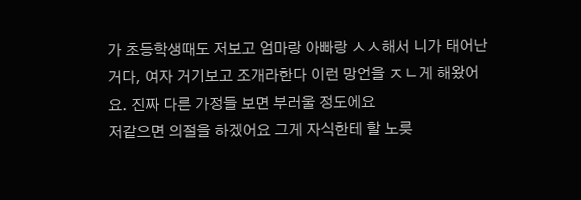가 초등학생때도 저보고 엄마랑 아빠랑 ㅅㅅ해서 니가 태어난거다, 여자 거기보고 조개라한다 이런 망언을 ㅈㄴ게 해왔어요. 진짜 다른 가정들 보면 부러울 정도에요
저같으면 의절을 하겠어요 그게 자식한테 할 노릇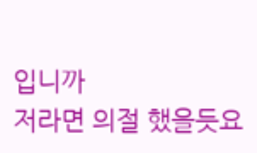입니까
저라면 의절 했을듯요